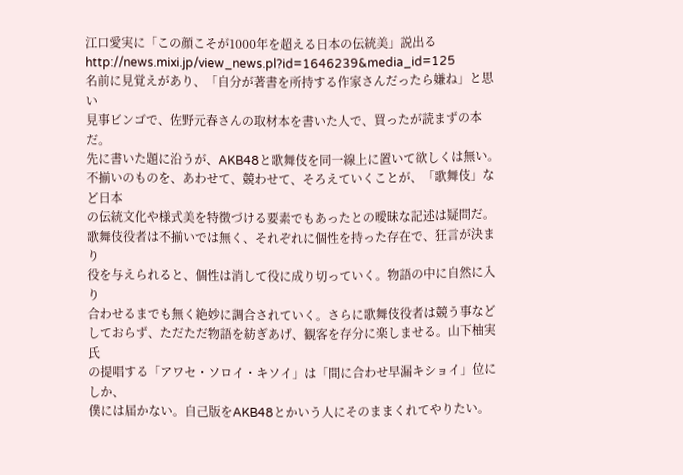江口愛実に「この顔こそが1000年を超える日本の伝統美」説出る
http://news.mixi.jp/view_news.pl?id=1646239&media_id=125
名前に見覚えがあり、「自分が著書を所持する作家さんだったら嫌ね」と思い
見事ビンゴで、佐野元春さんの取材本を書いた人で、買ったが読まずの本だ。
先に書いた題に沿うが、AKB48と歌舞伎を同一線上に置いて欲しくは無い。
不揃いのものを、あわせて、競わせて、そろえていくことが、「歌舞伎」など日本
の伝統文化や様式美を特徴づける要素でもあったとの曖昧な記述は疑問だ。
歌舞伎役者は不揃いでは無く、それぞれに個性を持った存在で、狂言が決まり
役を与えられると、個性は消して役に成り切っていく。物語の中に自然に入り
合わせるまでも無く絶妙に調合されていく。さらに歌舞伎役者は競う事など
しておらず、ただただ物語を紡ぎあげ、観客を存分に楽しませる。山下柚実氏
の提唱する「アワセ・ソロイ・キソイ」は「間に合わせ早漏キショイ」位にしか、
僕には届かない。自己版をAKB48とかいう人にそのままくれてやりたい。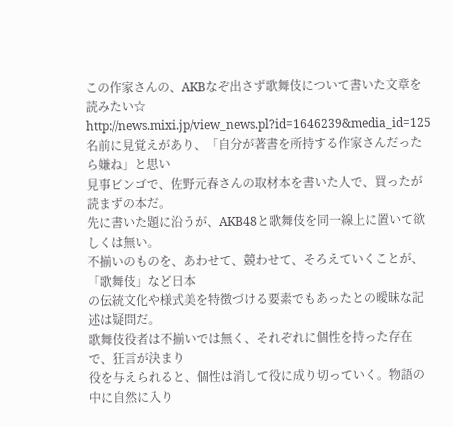この作家さんの、AKBなぞ出さず歌舞伎について書いた文章を読みたい☆
http://news.mixi.jp/view_news.pl?id=1646239&media_id=125
名前に見覚えがあり、「自分が著書を所持する作家さんだったら嫌ね」と思い
見事ビンゴで、佐野元春さんの取材本を書いた人で、買ったが読まずの本だ。
先に書いた題に沿うが、AKB48と歌舞伎を同一線上に置いて欲しくは無い。
不揃いのものを、あわせて、競わせて、そろえていくことが、「歌舞伎」など日本
の伝統文化や様式美を特徴づける要素でもあったとの曖昧な記述は疑問だ。
歌舞伎役者は不揃いでは無く、それぞれに個性を持った存在で、狂言が決まり
役を与えられると、個性は消して役に成り切っていく。物語の中に自然に入り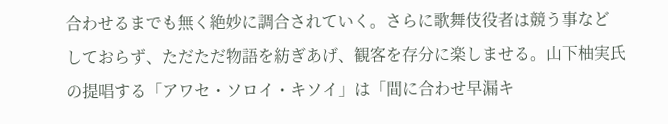合わせるまでも無く絶妙に調合されていく。さらに歌舞伎役者は競う事など
しておらず、ただただ物語を紡ぎあげ、観客を存分に楽しませる。山下柚実氏
の提唱する「アワセ・ソロイ・キソイ」は「間に合わせ早漏キ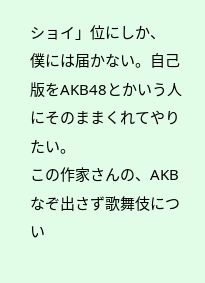ショイ」位にしか、
僕には届かない。自己版をAKB48とかいう人にそのままくれてやりたい。
この作家さんの、AKBなぞ出さず歌舞伎につい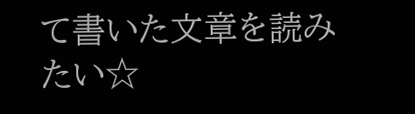て書いた文章を読みたい☆